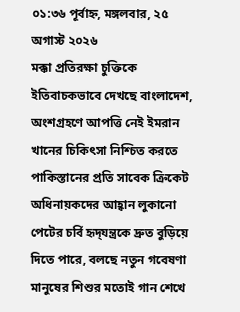০১:৩৬ পূর্বাহ্ন, মঙ্গলবার, ২৫ অগাস্ট ২০২৬
মক্কা প্রতিরক্ষা চুক্তিকে ইতিবাচকভাবে দেখছে বাংলাদেশ, অংশগ্রহণে আপত্তি নেই ইমরান খানের চিকিৎসা নিশ্চিত করতে পাকিস্তানের প্রতি সাবেক ক্রিকেট অধিনায়কদের আহ্বান লুকানো পেটের চর্বি হৃদ্‌যন্ত্রকে দ্রুত বুড়িয়ে দিতে পারে, বলছে নতুন গবেষণা মানুষের শিশুর মতোই গান শেখে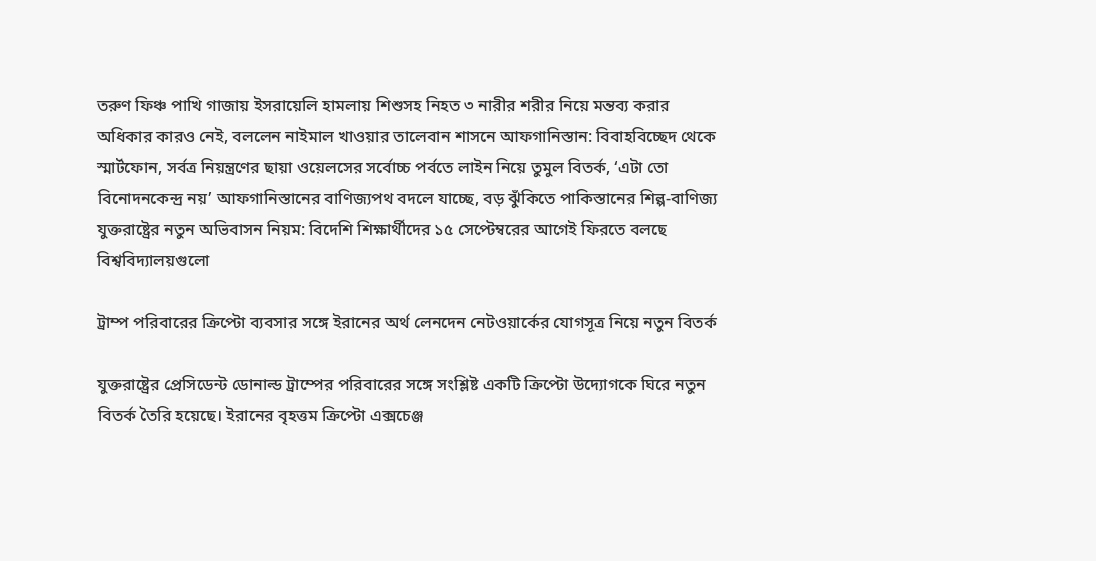তরুণ ফিঞ্চ পাখি গাজায় ইসরায়েলি হামলায় শিশুসহ নিহত ৩ নারীর শরীর নিয়ে মন্তব্য করার অধিকার কারও নেই, বললেন নাইমাল খাওয়ার তালেবান শাসনে আফগানিস্তান: বিবাহবিচ্ছেদ থেকে স্মার্টফোন, সর্বত্র নিয়ন্ত্রণের ছায়া ওয়েলসের সর্বোচ্চ পর্বতে লাইন নিয়ে তুমুল বিতর্ক, ‘এটা তো বিনোদনকেন্দ্র নয়’ আফগানিস্তানের বাণিজ্যপথ বদলে যাচ্ছে, বড় ঝুঁকিতে পাকিস্তানের শিল্প-বাণিজ্য যুক্তরাষ্ট্রের নতুন অভিবাসন নিয়ম: বিদেশি শিক্ষার্থীদের ১৫ সেপ্টেম্বরের আগেই ফিরতে বলছে বিশ্ববিদ্যালয়গুলো

ট্রাম্প পরিবারের ক্রিপ্টো ব্যবসার সঙ্গে ইরানের অর্থ লেনদেন নেটওয়ার্কের যোগসূত্র নিয়ে নতুন বিতর্ক

যুক্তরাষ্ট্রের প্রেসিডেন্ট ডোনাল্ড ট্রাম্পের পরিবারের সঙ্গে সংশ্লিষ্ট একটি ক্রিপ্টো উদ্যোগকে ঘিরে নতুন বিতর্ক তৈরি হয়েছে। ইরানের বৃহত্তম ক্রিপ্টো এক্সচেঞ্জ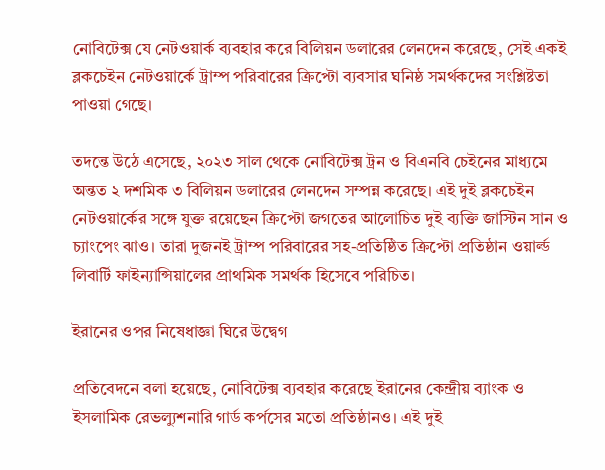নোবিটেক্স যে নেটওয়ার্ক ব্যবহার করে বিলিয়ন ডলারের লেনদেন করেছে, সেই একই ব্লকচেইন নেটওয়ার্কে ট্রাম্প পরিবারের ক্রিপ্টো ব্যবসার ঘনিষ্ঠ সমর্থকদের সংশ্লিষ্টতা পাওয়া গেছে।

তদন্তে উঠে এসেছে, ২০২৩ সাল থেকে নোবিটেক্স ট্রন ও বিএনবি চেইনের মাধ্যমে অন্তত ২ দশমিক ৩ বিলিয়ন ডলারের লেনদেন সম্পন্ন করেছে। এই দুই ব্লকচেইন নেটওয়ার্কের সঙ্গে যুক্ত রয়েছেন ক্রিপ্টো জগতের আলোচিত দুই ব্যক্তি জাস্টিন সান ও চ্যাংপেং ঝাও। তারা দুজনই ট্রাম্প পরিবারের সহ-প্রতিষ্ঠিত ক্রিপ্টো প্রতিষ্ঠান ওয়ার্ল্ড লিবার্টি ফাইন্যান্সিয়ালের প্রাথমিক সমর্থক হিসেবে পরিচিত।

ইরানের ওপর নিষেধাজ্ঞা ঘিরে উদ্বেগ

প্রতিবেদনে বলা হয়েছে, নোবিটেক্স ব্যবহার করেছে ইরানের কেন্দ্রীয় ব্যাংক ও ইসলামিক রেভল্যুশনারি গার্ড কর্পসের মতো প্রতিষ্ঠানও। এই দুই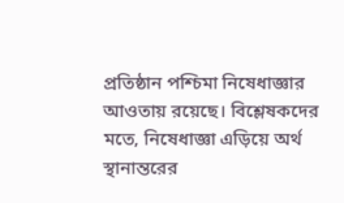প্রতিষ্ঠান পশ্চিমা নিষেধাজ্ঞার আওতায় রয়েছে। বিশ্লেষকদের মতে, নিষেধাজ্ঞা এড়িয়ে অর্থ স্থানান্তরের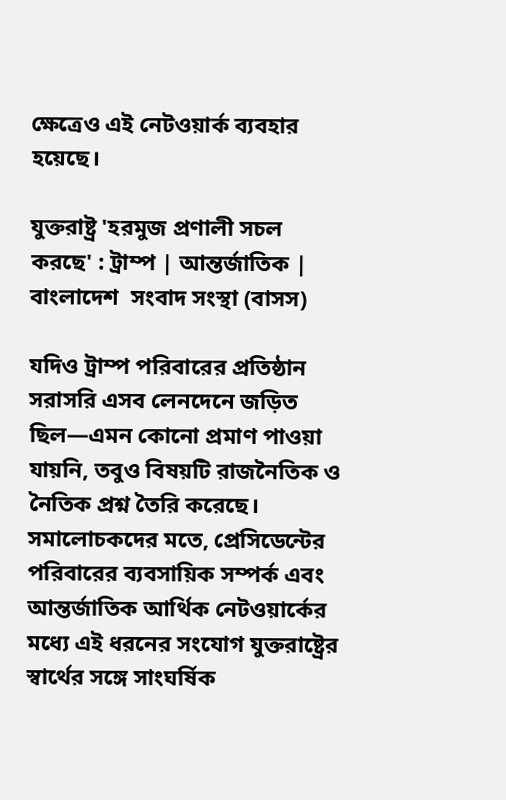ক্ষেত্রেও এই নেটওয়ার্ক ব্যবহার হয়েছে।

যুক্তরাষ্ট্র 'হরমুজ প্রণালী সচল করছে' : ট্রাম্প | আন্তর্জাতিক | বাংলাদেশ  সংবাদ সংস্থা (বাসস)

যদিও ট্রাম্প পরিবারের প্রতিষ্ঠান সরাসরি এসব লেনদেনে জড়িত ছিল—এমন কোনো প্রমাণ পাওয়া যায়নি, তবুও বিষয়টি রাজনৈতিক ও নৈতিক প্রশ্ন তৈরি করেছে। সমালোচকদের মতে, প্রেসিডেন্টের পরিবারের ব্যবসায়িক সম্পর্ক এবং আন্তর্জাতিক আর্থিক নেটওয়ার্কের মধ্যে এই ধরনের সংযোগ যুক্তরাষ্ট্রের স্বার্থের সঙ্গে সাংঘর্ষিক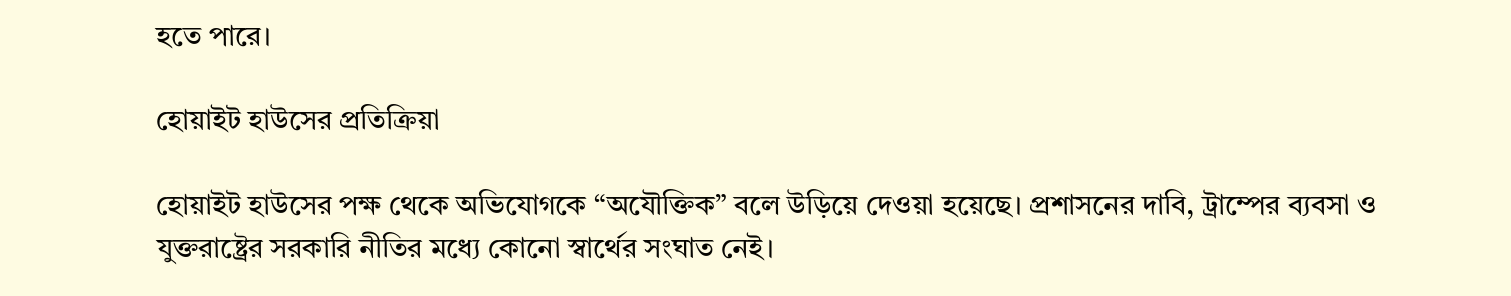হতে পারে।

হোয়াইট হাউসের প্রতিক্রিয়া

হোয়াইট হাউসের পক্ষ থেকে অভিযোগকে “অযৌক্তিক” বলে উড়িয়ে দেওয়া হয়েছে। প্রশাসনের দাবি, ট্রাম্পের ব্যবসা ও যুক্তরাষ্ট্রের সরকারি নীতির মধ্যে কোনো স্বার্থের সংঘাত নেই।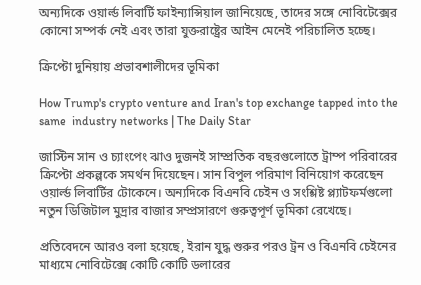অন্যদিকে ওয়ার্ল্ড লিবার্টি ফাইন্যান্সিয়াল জানিয়েছে, তাদের সঙ্গে নোবিটেক্সের কোনো সম্পর্ক নেই এবং তারা যুক্তরাষ্ট্রের আইন মেনেই পরিচালিত হচ্ছে।

ক্রিপ্টো দুনিয়ায় প্রভাবশালীদের ভূমিকা

How Trump's crypto venture and Iran's top exchange tapped into the same  industry networks | The Daily Star

জাস্টিন সান ও চ্যাংপেং ঝাও দুজনই সাম্প্রতিক বছরগুলোতে ট্রাম্প পরিবারের ক্রিপ্টো প্রকল্পকে সমর্থন দিয়েছেন। সান বিপুল পরিমাণ বিনিয়োগ করেছেন ওয়ার্ল্ড লিবার্টির টোকেনে। অন্যদিকে বিএনবি চেইন ও সংশ্লিষ্ট প্ল্যাটফর্মগুলো নতুন ডিজিটাল মুদ্রার বাজার সম্প্রসারণে গুরুত্বপূর্ণ ভূমিকা রেখেছে।

প্রতিবেদনে আরও বলা হয়েছে, ইরান যুদ্ধ শুরুর পরও ট্রন ও বিএনবি চেইনের মাধ্যমে নোবিটেক্সে কোটি কোটি ডলারের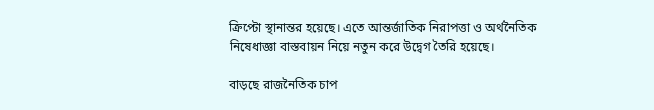ক্রিপ্টো স্থানান্তর হয়েছে। এতে আন্তর্জাতিক নিরাপত্তা ও অর্থনৈতিক নিষেধাজ্ঞা বাস্তবায়ন নিয়ে নতুন করে উদ্বেগ তৈরি হয়েছে।

বাড়ছে রাজনৈতিক চাপ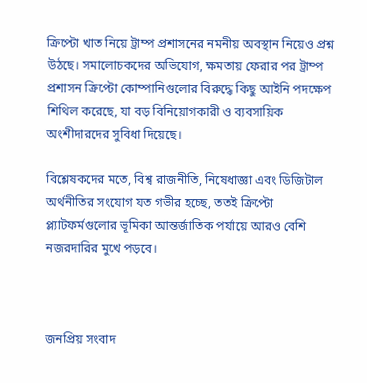ক্রিপ্টো খাত নিয়ে ট্রাম্প প্রশাসনের নমনীয় অবস্থান নিয়েও প্রশ্ন উঠছে। সমালোচকদের অভিযোগ, ক্ষমতায় ফেরার পর ট্রাম্প প্রশাসন ক্রিপ্টো কোম্পানিগুলোর বিরুদ্ধে কিছু আইনি পদক্ষেপ শিথিল করেছে, যা বড় বিনিয়োগকারী ও ব্যবসায়িক অংশীদারদের সুবিধা দিয়েছে।

বিশ্লেষকদের মতে, বিশ্ব রাজনীতি, নিষেধাজ্ঞা এবং ডিজিটাল অর্থনীতির সংযোগ যত গভীর হচ্ছে, ততই ক্রিপ্টো প্ল্যাটফর্মগুলোর ভূমিকা আন্তর্জাতিক পর্যায়ে আরও বেশি নজরদারির মুখে পড়বে।



জনপ্রিয় সংবাদ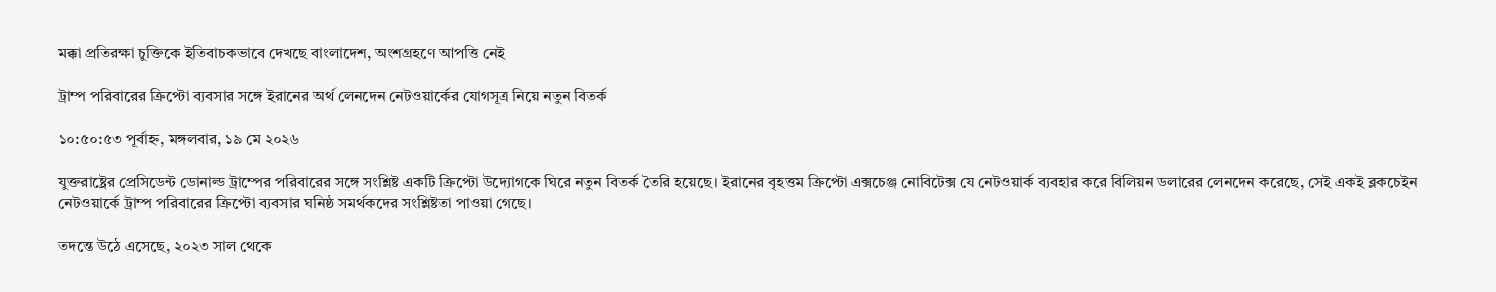মক্কা প্রতিরক্ষা চুক্তিকে ইতিবাচকভাবে দেখছে বাংলাদেশ, অংশগ্রহণে আপত্তি নেই

ট্রাম্প পরিবারের ক্রিপ্টো ব্যবসার সঙ্গে ইরানের অর্থ লেনদেন নেটওয়ার্কের যোগসূত্র নিয়ে নতুন বিতর্ক

১০:৫০:৫৩ পূর্বাহ্ন, মঙ্গলবার, ১৯ মে ২০২৬

যুক্তরাষ্ট্রের প্রেসিডেন্ট ডোনাল্ড ট্রাম্পের পরিবারের সঙ্গে সংশ্লিষ্ট একটি ক্রিপ্টো উদ্যোগকে ঘিরে নতুন বিতর্ক তৈরি হয়েছে। ইরানের বৃহত্তম ক্রিপ্টো এক্সচেঞ্জ নোবিটেক্স যে নেটওয়ার্ক ব্যবহার করে বিলিয়ন ডলারের লেনদেন করেছে, সেই একই ব্লকচেইন নেটওয়ার্কে ট্রাম্প পরিবারের ক্রিপ্টো ব্যবসার ঘনিষ্ঠ সমর্থকদের সংশ্লিষ্টতা পাওয়া গেছে।

তদন্তে উঠে এসেছে, ২০২৩ সাল থেকে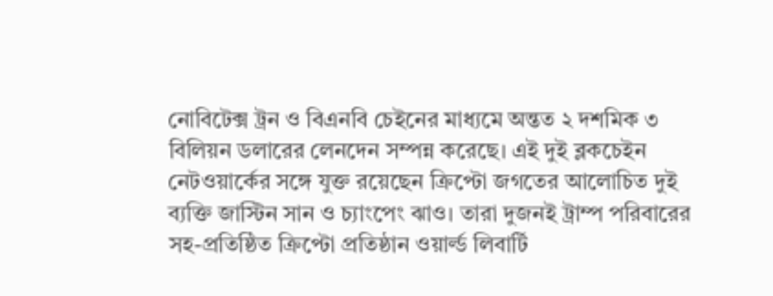নোবিটেক্স ট্রন ও বিএনবি চেইনের মাধ্যমে অন্তত ২ দশমিক ৩ বিলিয়ন ডলারের লেনদেন সম্পন্ন করেছে। এই দুই ব্লকচেইন নেটওয়ার্কের সঙ্গে যুক্ত রয়েছেন ক্রিপ্টো জগতের আলোচিত দুই ব্যক্তি জাস্টিন সান ও চ্যাংপেং ঝাও। তারা দুজনই ট্রাম্প পরিবারের সহ-প্রতিষ্ঠিত ক্রিপ্টো প্রতিষ্ঠান ওয়ার্ল্ড লিবার্টি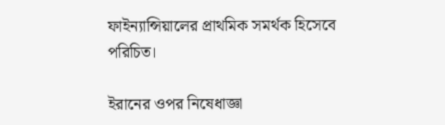ফাইন্যান্সিয়ালের প্রাথমিক সমর্থক হিসেবে পরিচিত।

ইরানের ওপর নিষেধাজ্ঞা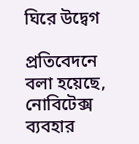ঘিরে উদ্বেগ

প্রতিবেদনে বলা হয়েছে, নোবিটেক্স ব্যবহার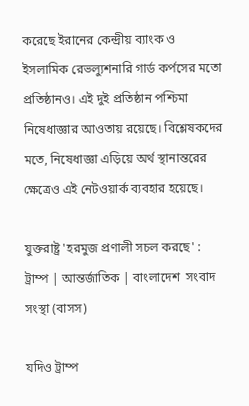করেছে ইরানের কেন্দ্রীয় ব্যাংক ও ইসলামিক রেভল্যুশনারি গার্ড কর্পসের মতো প্রতিষ্ঠানও। এই দুই প্রতিষ্ঠান পশ্চিমা নিষেধাজ্ঞার আওতায় রয়েছে। বিশ্লেষকদের মতে, নিষেধাজ্ঞা এড়িয়ে অর্থ স্থানান্তরের ক্ষেত্রেও এই নেটওয়ার্ক ব্যবহার হয়েছে।

যুক্তরাষ্ট্র 'হরমুজ প্রণালী সচল করছে' : ট্রাম্প | আন্তর্জাতিক | বাংলাদেশ  সংবাদ সংস্থা (বাসস)

যদিও ট্রাম্প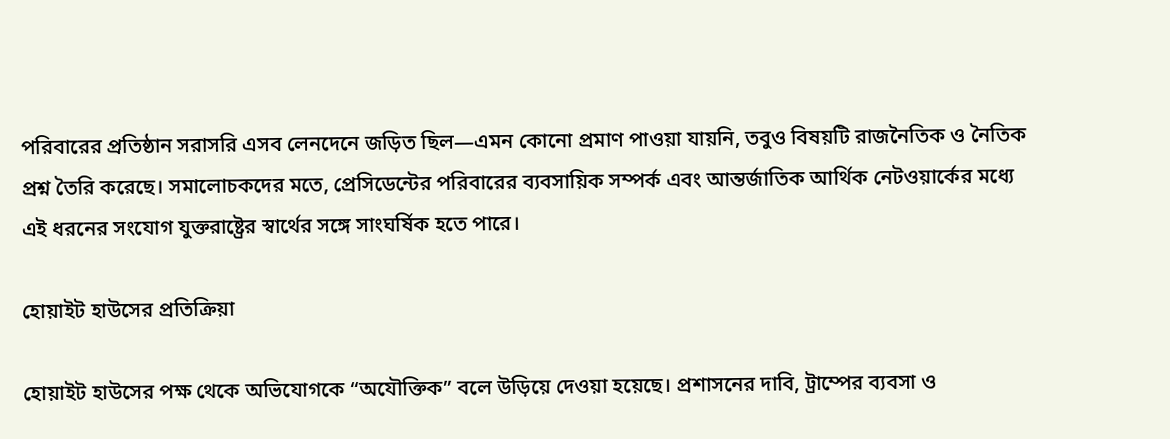পরিবারের প্রতিষ্ঠান সরাসরি এসব লেনদেনে জড়িত ছিল—এমন কোনো প্রমাণ পাওয়া যায়নি, তবুও বিষয়টি রাজনৈতিক ও নৈতিক প্রশ্ন তৈরি করেছে। সমালোচকদের মতে, প্রেসিডেন্টের পরিবারের ব্যবসায়িক সম্পর্ক এবং আন্তর্জাতিক আর্থিক নেটওয়ার্কের মধ্যে এই ধরনের সংযোগ যুক্তরাষ্ট্রের স্বার্থের সঙ্গে সাংঘর্ষিক হতে পারে।

হোয়াইট হাউসের প্রতিক্রিয়া

হোয়াইট হাউসের পক্ষ থেকে অভিযোগকে “অযৌক্তিক” বলে উড়িয়ে দেওয়া হয়েছে। প্রশাসনের দাবি, ট্রাম্পের ব্যবসা ও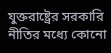যুক্তরাষ্ট্রের সরকারি নীতির মধ্যে কোনো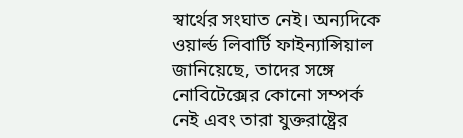স্বার্থের সংঘাত নেই। অন্যদিকে ওয়ার্ল্ড লিবার্টি ফাইন্যান্সিয়াল জানিয়েছে, তাদের সঙ্গে নোবিটেক্সের কোনো সম্পর্ক নেই এবং তারা যুক্তরাষ্ট্রের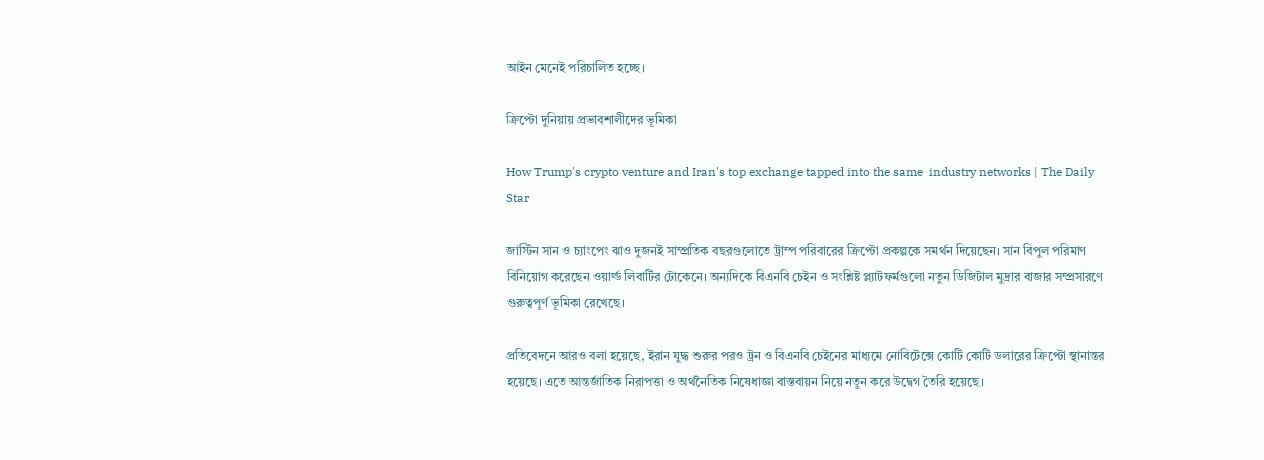আইন মেনেই পরিচালিত হচ্ছে।

ক্রিপ্টো দুনিয়ায় প্রভাবশালীদের ভূমিকা

How Trump's crypto venture and Iran's top exchange tapped into the same  industry networks | The Daily Star

জাস্টিন সান ও চ্যাংপেং ঝাও দুজনই সাম্প্রতিক বছরগুলোতে ট্রাম্প পরিবারের ক্রিপ্টো প্রকল্পকে সমর্থন দিয়েছেন। সান বিপুল পরিমাণ বিনিয়োগ করেছেন ওয়ার্ল্ড লিবার্টির টোকেনে। অন্যদিকে বিএনবি চেইন ও সংশ্লিষ্ট প্ল্যাটফর্মগুলো নতুন ডিজিটাল মুদ্রার বাজার সম্প্রসারণে গুরুত্বপূর্ণ ভূমিকা রেখেছে।

প্রতিবেদনে আরও বলা হয়েছে, ইরান যুদ্ধ শুরুর পরও ট্রন ও বিএনবি চেইনের মাধ্যমে নোবিটেক্সে কোটি কোটি ডলারের ক্রিপ্টো স্থানান্তর হয়েছে। এতে আন্তর্জাতিক নিরাপত্তা ও অর্থনৈতিক নিষেধাজ্ঞা বাস্তবায়ন নিয়ে নতুন করে উদ্বেগ তৈরি হয়েছে।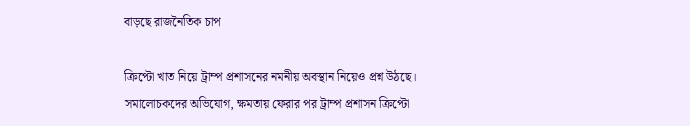বাড়ছে রাজনৈতিক চাপ

ক্রিপ্টো খাত নিয়ে ট্রাম্প প্রশাসনের নমনীয় অবস্থান নিয়েও প্রশ্ন উঠছে। সমালোচকদের অভিযোগ, ক্ষমতায় ফেরার পর ট্রাম্প প্রশাসন ক্রিপ্টো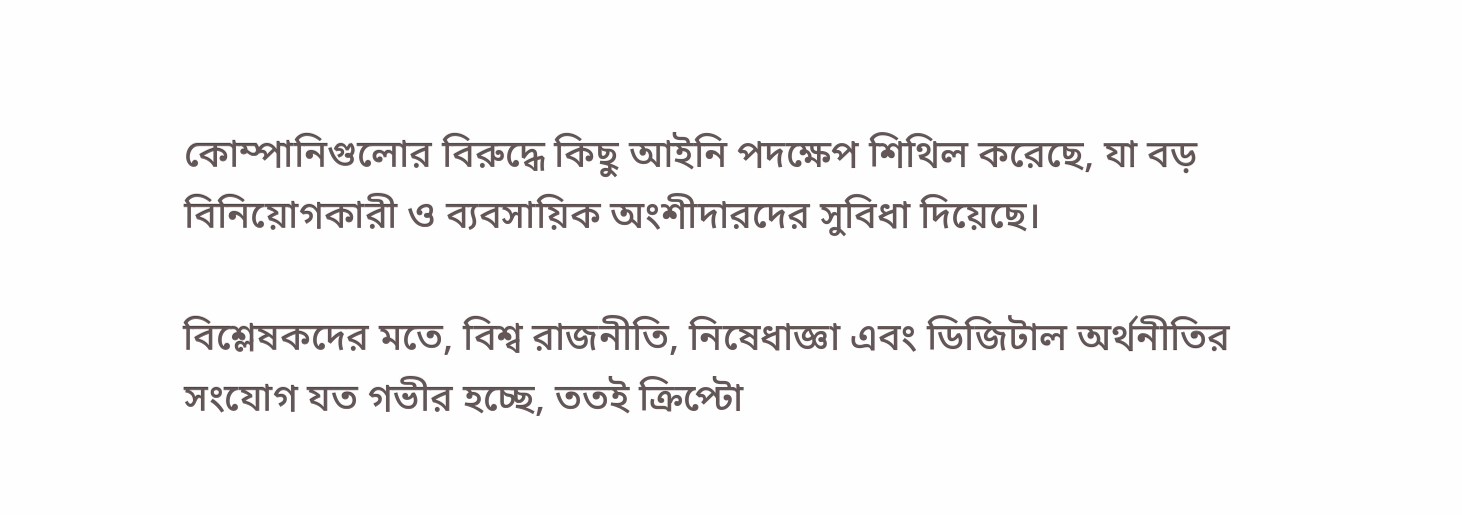কোম্পানিগুলোর বিরুদ্ধে কিছু আইনি পদক্ষেপ শিথিল করেছে, যা বড় বিনিয়োগকারী ও ব্যবসায়িক অংশীদারদের সুবিধা দিয়েছে।

বিশ্লেষকদের মতে, বিশ্ব রাজনীতি, নিষেধাজ্ঞা এবং ডিজিটাল অর্থনীতির সংযোগ যত গভীর হচ্ছে, ততই ক্রিপ্টো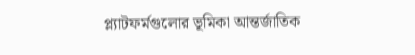প্ল্যাটফর্মগুলোর ভূমিকা আন্তর্জাতিক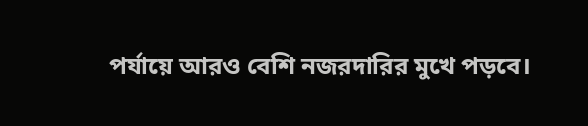পর্যায়ে আরও বেশি নজরদারির মুখে পড়বে।